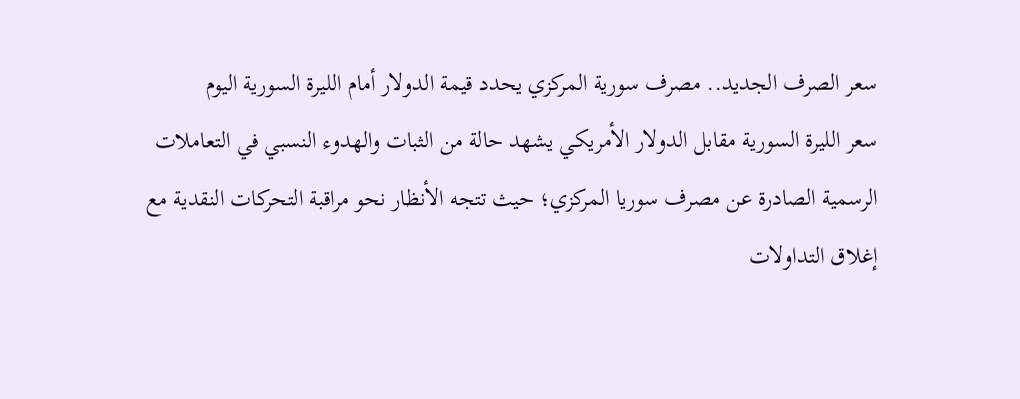سعر الصرف الجديد.. مصرف سورية المركزي يحدد قيمة الدولار أمام الليرة السورية اليوم
سعر الليرة السورية مقابل الدولار الأمريكي يشهد حالة من الثبات والهدوء النسبي في التعاملات الرسمية الصادرة عن مصرف سوريا المركزي؛ حيث تتجه الأنظار نحو مراقبة التحركات النقدية مع إغلاق التداولات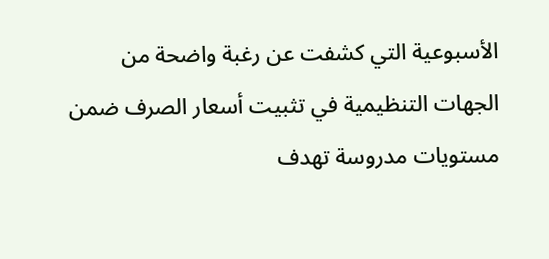الأسبوعية التي كشفت عن رغبة واضحة من الجهات التنظيمية في تثبيت أسعار الصرف ضمن مستويات مدروسة تهدف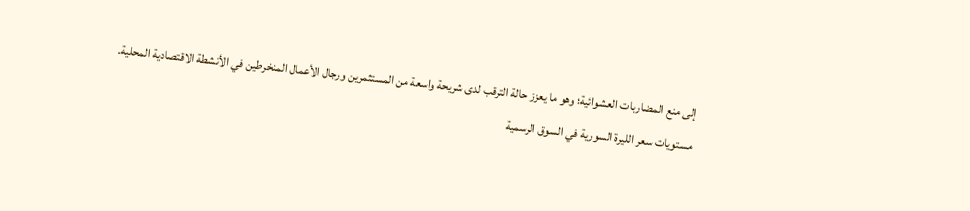إلى منع المضاربات العشوائية؛ وهو ما يعزز حالة الترقب لدى شريحة واسعة من المستثمرين ورجال الأعمال المنخرطين في الأنشطة الاقتصادية المحلية.
مستويات سعر الليرة السورية في السوق الرسمية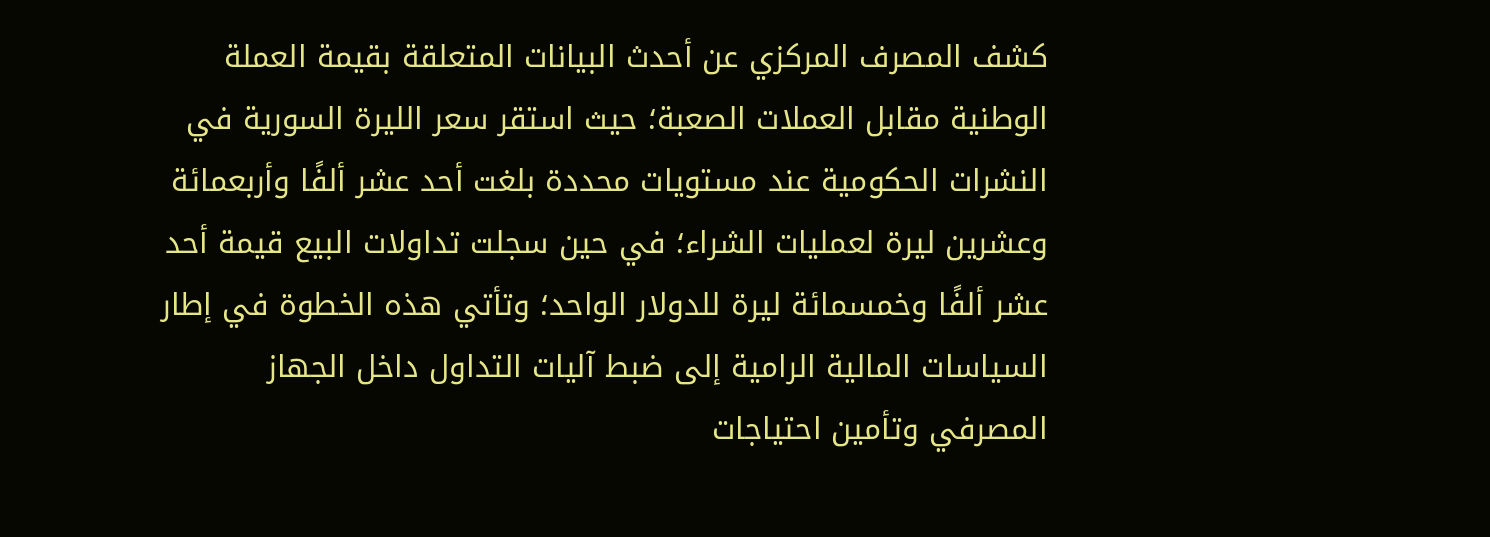كشف المصرف المركزي عن أحدث البيانات المتعلقة بقيمة العملة الوطنية مقابل العملات الصعبة؛ حيث استقر سعر الليرة السورية في النشرات الحكومية عند مستويات محددة بلغت أحد عشر ألفًا وأربعمائة وعشرين ليرة لعمليات الشراء؛ في حين سجلت تداولات البيع قيمة أحد عشر ألفًا وخمسمائة ليرة للدولار الواحد؛ وتأتي هذه الخطوة في إطار السياسات المالية الرامية إلى ضبط آليات التداول داخل الجهاز المصرفي وتأمين احتياجات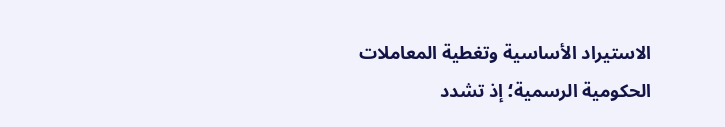الاستيراد الأساسية وتغطية المعاملات الحكومية الرسمية؛ إذ تشدد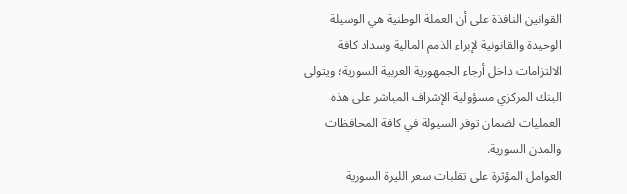القوانين النافذة على أن العملة الوطنية هي الوسيلة الوحيدة والقانونية لإبراء الذمم المالية وسداد كافة الالتزامات داخل أرجاء الجمهورية العربية السورية؛ ويتولى البنك المركزي مسؤولية الإشراف المباشر على هذه العمليات لضمان توفر السيولة في كافة المحافظات والمدن السورية.
العوامل المؤثرة على تقلبات سعر الليرة السورية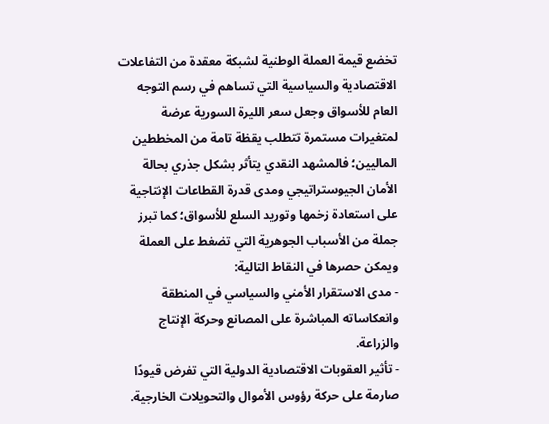تخضع قيمة العملة الوطنية لشبكة معقدة من التفاعلات الاقتصادية والسياسية التي تساهم في رسم التوجه العام للأسواق وجعل سعر الليرة السورية عرضة لمتغيرات مستمرة تتطلب يقظة تامة من المخططين الماليين؛ فالمشهد النقدي يتأثر بشكل جذري بحالة الأمان الجيوستراتيجي ومدى قدرة القطاعات الإنتاجية على استعادة زخمها وتوريد السلع للأسواق؛ كما تبرز جملة من الأسباب الجوهرية التي تضغط على العملة ويمكن حصرها في النقاط التالية:
- مدى الاستقرار الأمني والسياسي في المنطقة وانعكاساته المباشرة على المصانع وحركة الإنتاج والزراعة.
- تأثير العقوبات الاقتصادية الدولية التي تفرض قيودًا صارمة على حركة رؤوس الأموال والتحويلات الخارجية.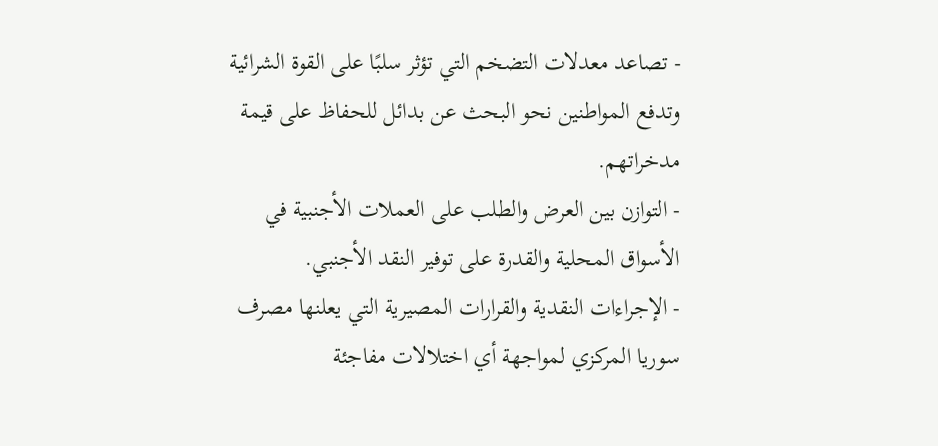- تصاعد معدلات التضخم التي تؤثر سلبًا على القوة الشرائية وتدفع المواطنين نحو البحث عن بدائل للحفاظ على قيمة مدخراتهم.
- التوازن بين العرض والطلب على العملات الأجنبية في الأسواق المحلية والقدرة على توفير النقد الأجنبي.
- الإجراءات النقدية والقرارات المصيرية التي يعلنها مصرف سوريا المركزي لمواجهة أي اختلالات مفاجئة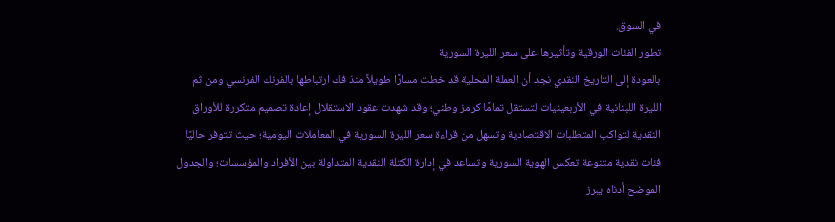في السوق.
تطور الفئات الورقية وتأثيرها على سعر الليرة السورية
بالعودة إلى التاريخ النقدي نجد أن العملة المحلية قد خطت مسارًا طويلاً منذ فك ارتباطها بالفرنك الفرنسي ومن ثم الليرة اللبنانية في الأربعينيات لتستقل تمامًا كرمز وطني؛ وقد شهدت عقود الاستقلال إعادة تصميم متكررة للأوراق النقدية لتواكب المتطلبات الاقتصادية وتسهل من قراءة سعر الليرة السورية في المعاملات اليومية؛ حيث تتوفر حاليًا فئات نقدية متنوعة تعكس الهوية السورية وتساعد في إدارة الكتلة النقدية المتداولة بين الأفراد والمؤسسات؛ والجدول الموضح أدناه يبرز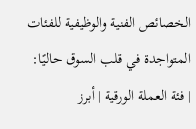الخصائص الفنية والوظيفية للفئات المتواجدة في قلب السوق حاليًا:
| فئة العملة الورقية | أبرز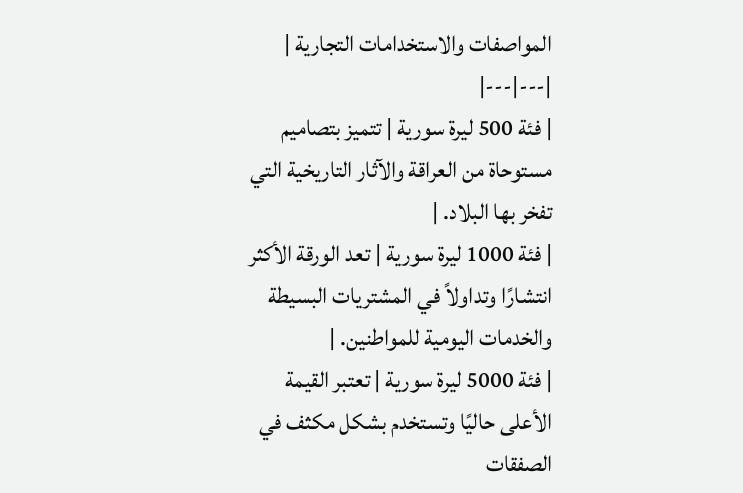المواصفات والاستخدامات التجارية |
|---|---|
| فئة 500 ليرة سورية | تتميز بتصاميم مستوحاة من العراقة والآثار التاريخية التي تفخر بها البلاد. |
| فئة 1000 ليرة سورية | تعد الورقة الأكثر انتشارًا وتداولاً في المشتريات البسيطة والخدمات اليومية للمواطنين. |
| فئة 5000 ليرة سورية | تعتبر القيمة الأعلى حاليًا وتستخدم بشكل مكثف في الصفقات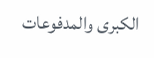الكبرى والمدفوعات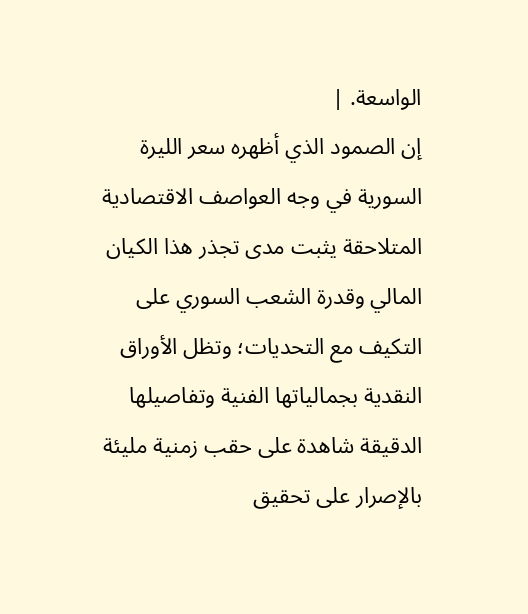الواسعة. |
إن الصمود الذي أظهره سعر الليرة السورية في وجه العواصف الاقتصادية المتلاحقة يثبت مدى تجذر هذا الكيان المالي وقدرة الشعب السوري على التكيف مع التحديات؛ وتظل الأوراق النقدية بجمالياتها الفنية وتفاصيلها الدقيقة شاهدة على حقب زمنية مليئة بالإصرار على تحقيق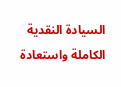السيادة النقدية الكاملة واستعادة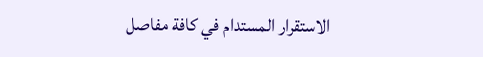الاستقرار المستدام في كافة مفاصل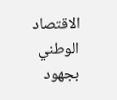الاقتصاد الوطني بجهود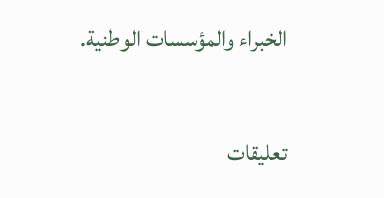الخبراء والمؤسسات الوطنية.

تعليقات